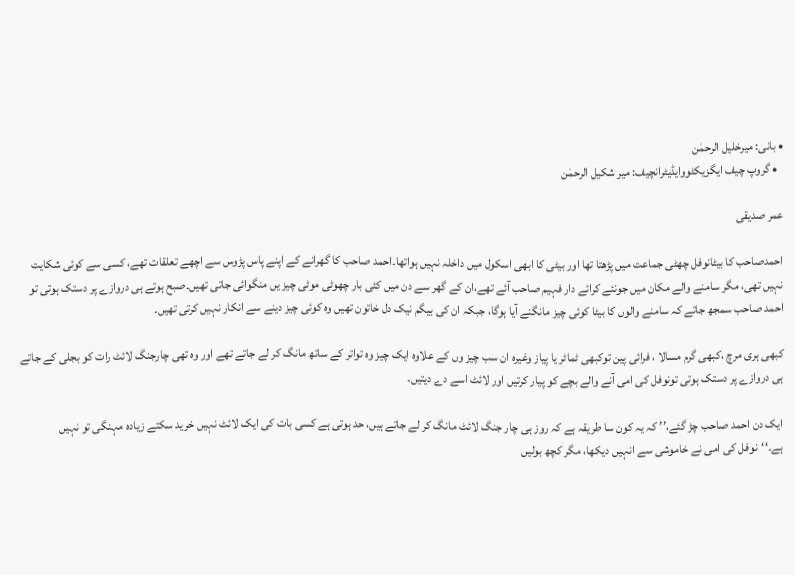• بانی: میرخلیل الرحمٰن
  • گروپ چیف ایگزیکٹووایڈیٹرانچیف: میر شکیل الرحمٰن

عمر صدیقی

احمدصاحب کا بیٹانوفل چھٹی جماعت میں پڑھتا تھا اور بیٹی کا ابھی اسکول میں داخلہ نہیں ہواتھا۔احمد صاحب کا گھرانے کے اپنے پاس پڑوس سے اچھے تعلقات تھے، کسی سے کوئی شکایت نہیں تھی، مگر سامنے والے مکان میں جونئے کرائے دار فہیم صاحب آئے تھے،ان کے گھر سے دن میں کئی بار چھوٹی موٹی چیز یں منگوائی جاتی تھیں۔صبح ہوتے ہی دروازے پر دستک ہوتی تو احمد صاحب سمجھ جاتے کہ سامنے والوں کا بیٹا کوئی چیز مانگنے آیا ہوگا، جبکہ ان کی بیگم نیک دل خاتون تھیں وہ کوئی چیز دینے سے انکار نہیں کرتی تھیں۔

کبھی ہری مرچ ،کبھی گرم مسالا ، فرائی پین توکبھی ٹماٹر یا پیاز وغیرہ ان سب چیز وں کے علاوہ ایک چیز وہ تواتر کے ساتھ مانگ کر لے جاتے تھے اور وہ تھی چارجنگ لائٹ رات کو بجلی کے جاتے ہی دروازے پر دستک ہوتی تونوفل کی امی آنے والے بچے کو پیار کرتیں اور لائٹ اسے دے دیتیں۔

ایک دن احمد صاحب چڑ گئے،’’ کہ یہ کون سا طریقہ ہے کہ روز ہی چار جنگ لائٹ مانگ کر لے جاتے ہیں، حد ہوتی ہے کسی بات کی ایک لائٹ نہیں خرید سکتے زیادہ مہنگی تو نہیں ہے۔‘‘نوفل کی امی نے خاموشی سے انہیں دیکھا، مگر کچھ بولیں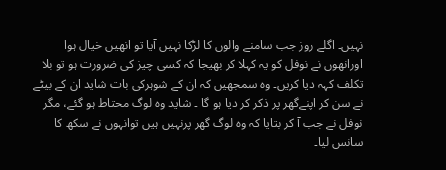نہیں۔ اگلے روز جب سامنے والوں کا لڑکا نہیں آیا تو انھیں خیال ہوا اورانھوں نے نوفل کو یہ کہلا کر بھیجا کہ کسی چیز کی ضرورت ہو تو بلا تکلف کہہ دیا کریں۔ وہ سمجھیں کہ ان کے شوہرکی بات شاید ان کے بیٹے نے سن کر اپنےگھر پر ذکر کر دیا ہو گا ۔ شاید وہ لوگ محتاط ہو گئے، مگر نوفل نے جب آ کر بتایا کہ وہ لوگ گھر پرنہیں ہیں توانہوں نے سکھ کا سانس لیا۔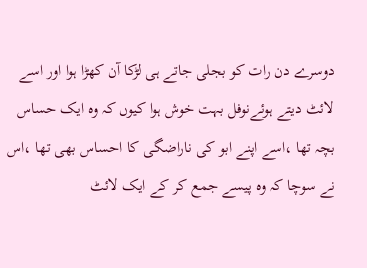دوسرے دن رات کو بجلی جاتے ہی لڑکا آن کھڑا ہوا اور اسے لائٹ دیتے ہوئےنوفل بہت خوش ہوا کیوں کہ وہ ایک حساس بچہ تھا ،اسے اپنے ابو کی ناراضگی کا احساس بھی تھا ،اس نے سوچا کہ وہ پیسے جمع کر کے ایک لائٹ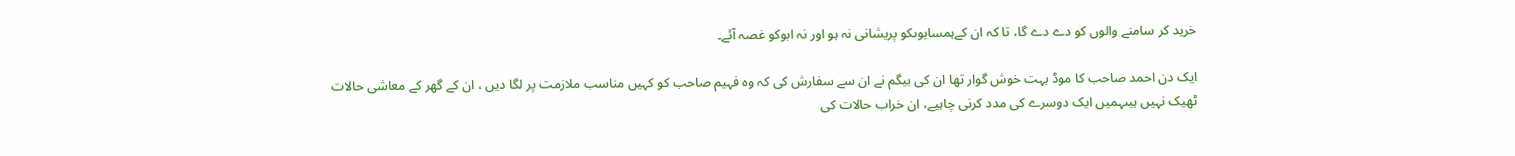خرید کر سامنے والوں کو دے دے گا، تا کہ ان کےہمسایوںکو پریشانی نہ ہو اور نہ ابوکو غصہ آئے۔

ایک دن احمد صاحب کا موڈ بہت خوش گوار تھا ان کی بیگم نے ان سے سفارش کی کہ وہ فہیم صاحب کو کہیں مناسب ملازمت پر لگا دیں ، ان کے گھر کے معاشی حالات ٹھیک نہیں ہیںہمیں ایک دوسرے کی مدد کرنی چاہیے، ان خراب حالات کی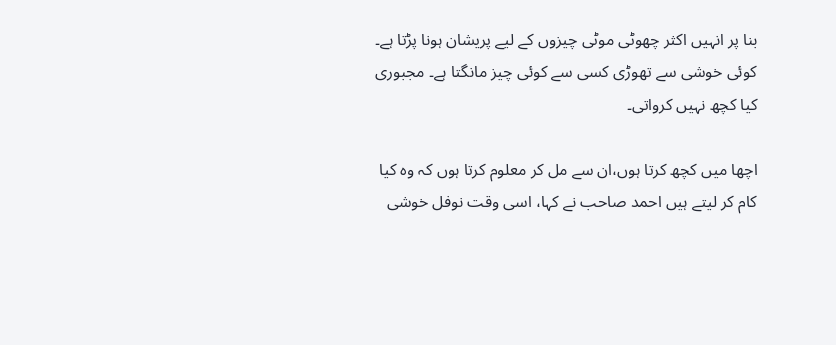بنا پر انہیں اکثر چھوٹی موٹی چیزوں کے لیے پریشان ہونا پڑتا ہے۔ کوئی خوشی سے تھوڑی کسی سے کوئی چیز مانگتا ہے۔ مجبوری کیا کچھ نہیں کرواتی۔

اچھا میں کچھ کرتا ہوں،ان سے مل کر معلوم کرتا ہوں کہ وہ کیا کام کر لیتے ہیں احمد صاحب نے کہا، اسی وقت نوفل خوشی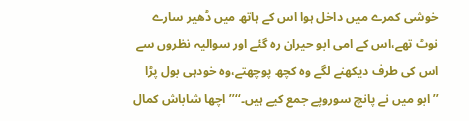خوشی کمرے میں داخل ہوا اس کے ہاتھ میں ڈھیر سارے نوٹ تھے،اس کے امی ابو حیران رہ گئے اور سوالیہ نظروں سے اس کی طرف دیکھنے لگے وہ کچھ پوچھتے،وہ خودہی بول پڑا ’’ابو میں نے پانچ سوروپے جمع کیے ہیں۔‘‘’’ اچھا شاباش کمال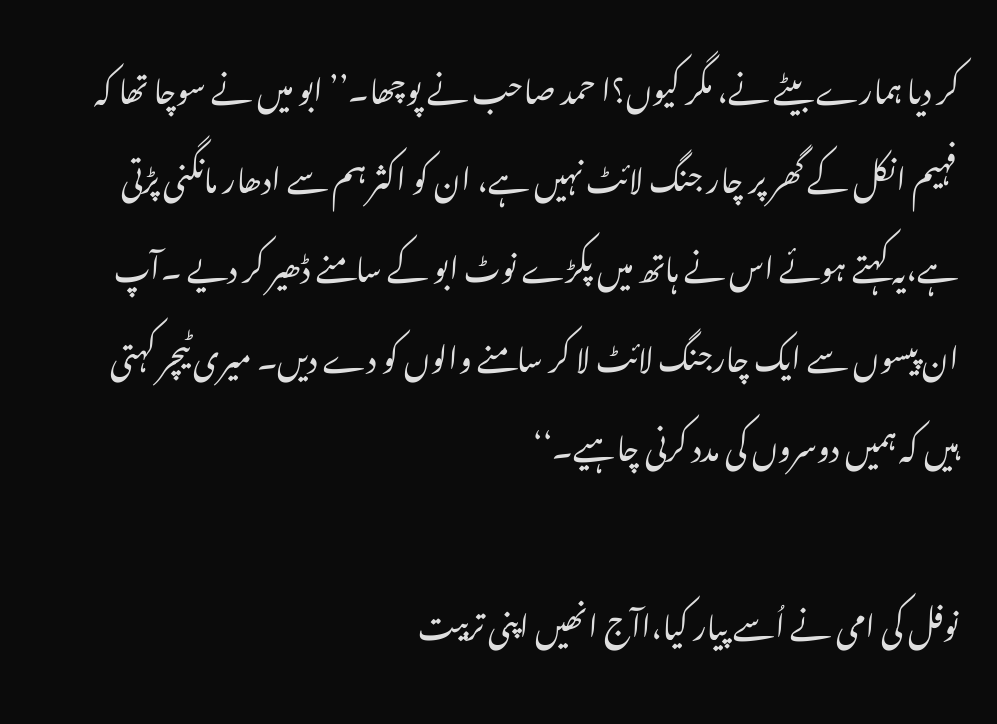کر دیا ہمارے بیٹے نے، مگر کیوں؟ا حمد صاحب نے پوچھا۔’’ ابو میں نے سوچا تھا کہ فہیم انکل کے گھر پر چار جنگ لائٹ نہیں ہے، ان کو اکثر ہم سے ادھار مانگنی پڑتی ہے،یہ کہتے ہوئے اس نے ہاتھ میں پکڑے نوٹ ابو کے سامنے ڈھیر کر دیے ۔آپ ان پیسوں سے ایک چارجنگ لائٹ لا کر سامنے والوں کو دے دیں۔ میری ٹیچر کہتی ہیں کہ ہمیں دوسروں کی مدد کرنی چاہیے۔‘‘

نوفل کی امی نے اُسے پیار کیا،اآج انھیں اپنی تربیت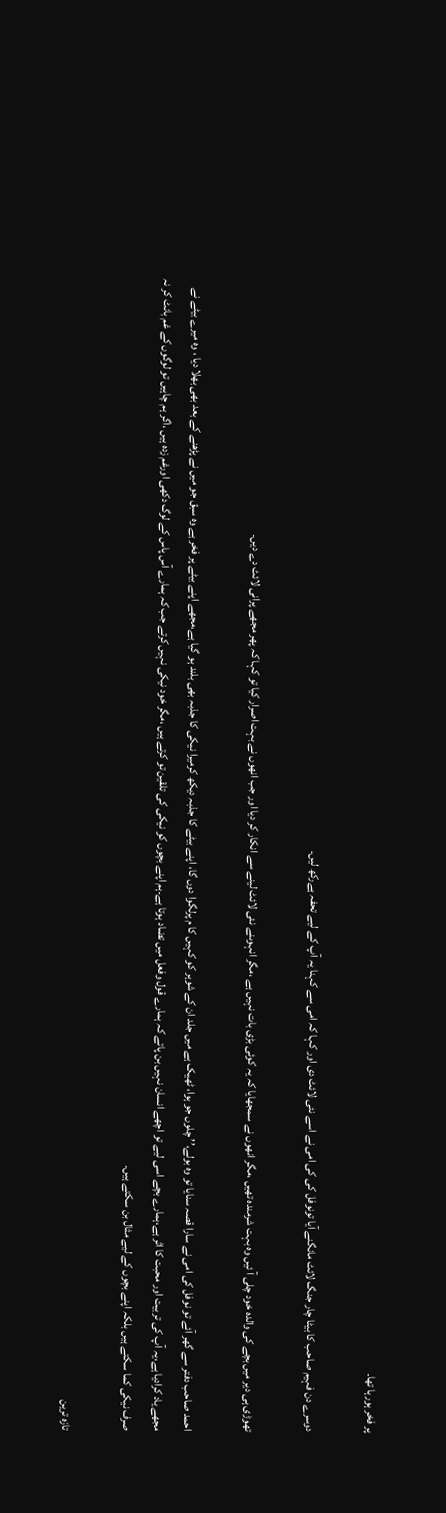پر فخر ہورہا تھا۔

دوسرے دن فہیم صاحب کا بیٹا چار جنگ لائٹ مانگنے آیا تونوفل کی کی امی نے اسے نئی لائٹ دی اور کہا کہ امی سے کہنا یہ آپ کے لیے تحفہ ہےرکھ لیں۔

تھوڑی ہی دیر میں بچے کی والدہ خود چلی آ ئیں وہ بہت شرمندہ تھیں ،مگر انھوں نے سمجھایا کہ یہ کوئی بڑی بات نہیں ہے ،مگر انہوںنے نئی لائٹ لینے سے انکار کر دیا اور جب انھوں نے بہت اصرار کیا تو کہا کہ پھر مجھے پرانی لائٹ دے دیں۔

احمد صاحب دفتر سے گھر آئے تو نوفل کی امی نے سارا قصہ سنایا تو وہ بولے،’’ چلوں جو ہوا، ٹھیک ہے میں جلد ان کے شوہر کو کہیں کا م پرلگوا دوں گا، اپنے بیٹے کا جذبہ دیکھ کرمیرا نیکی کا جذبہ بھی بلند ہو گیا ہے،مجھے اپنے بیٹے پر فخر ہے وہ سبق جو میں نے پڑھنے کے بعد بھی بھلا دیا ، وہ میرے بیٹے نے مجھے یاد کرادیا ہے،یہ آپ کی تربیت اور محبت کا اثر ہے،ہمارے بچے اسی لیے تو اچھے انسان نہیں بن پاتے کہ ہمارے قول وفعل میں تضاد ہوتا ہے۔ہم اپنے بچوں کو نیکی کی تلقین تو کرتے ہیں ،مگر خود نیکی نہیں کرتے جب کہ ہمارے آس پاس کے لوگ دکھی اورغم زدہ ہیں ،اگر ہم چاہیں تو لوگوں کے غم بانٹ کر نہ صرف نیکی کما سکتے ہیں بلکہ اپنے بچوں کے لیے مثال بن سکتے ہیں۔

تازہ ترین